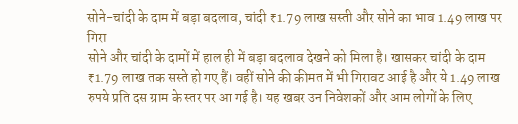सोने-चांदी के दाम में बड़ा बदलाव, चांदी ₹1.79 लाख सस्ती और सोने का भाव 1.49 लाख पर गिरा
सोने और चांदी के दामों में हाल ही में बड़ा बदलाव देखने को मिला है। खासकर चांदी के दाम ₹1.79 लाख तक सस्ते हो गए हैं। वहीं सोने की कीमत में भी गिरावट आई है और ये 1.49 लाख रुपये प्रति दस ग्राम के स्तर पर आ गई है। यह खबर उन निवेशकों और आम लोगों के लिए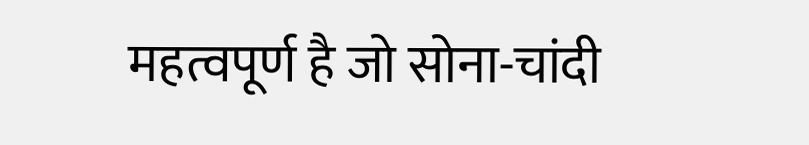महत्वपूर्ण है जो सोना-चांदी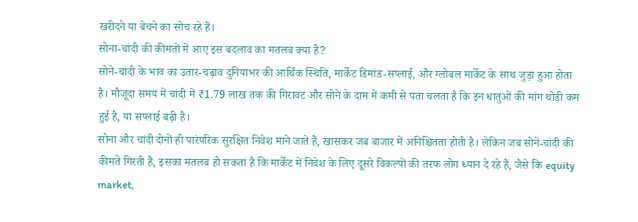खरीदने या बेचने का सोच रहे हैं।
सोना-चांदी की कीमतों में आए इस बदलाव का मतलब क्या है?
सोने-चांदी के भाव का उतार-चढ़ाव दुनियाभर की आर्थिक स्थिति, मार्केट डिमांड-सप्लाई, और ग्लोबल मार्केट के साथ जुड़ा हुआ होता है। मौजूदा समय में चांदी में ₹1.79 लाख तक की गिरावट और सोने के दाम में कमी से पता चलता है कि इन धातुओं की मांग थोड़ी कम हुई है, या सप्लाई बढ़ी है।
सोना और चांदी दोनों ही पारंपरिक सुरक्षित निवेश माने जाते हैं, खासकर जब बाजार में अनिश्चितता होती है। लेकिन जब सोने-चांदी की कीमतें गिरती हैं, इसका मतलब हो सकता है कि मार्केट में निवेश के लिए दूसरे विकल्पों की तरफ लोग ध्यान दे रहे हैं, जैसे कि equity market,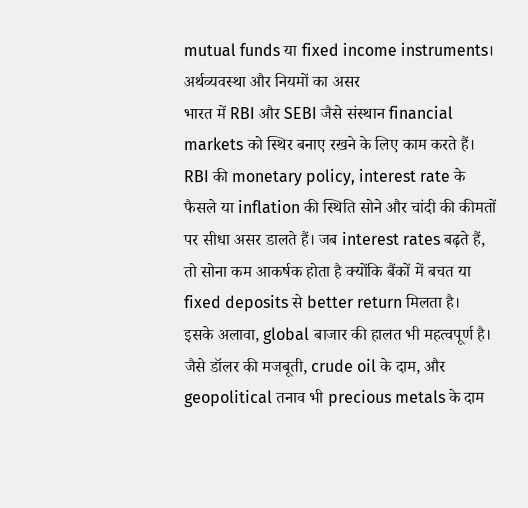mutual funds या fixed income instruments।
अर्थव्यवस्था और नियमों का असर
भारत में RBI और SEBI जैसे संस्थान financial markets को स्थिर बनाए रखने के लिए काम करते हैं। RBI की monetary policy, interest rate के फैसले या inflation की स्थिति सोने और चांदी की कीमतों पर सीधा असर डालते हैं। जब interest rates बढ़ते हैं, तो सोना कम आकर्षक होता है क्योंकि बैंकों में बचत या fixed deposits से better return मिलता है।
इसके अलावा, global बाजार की हालत भी महत्वपूर्ण है। जैसे डॉलर की मजबूती, crude oil के दाम, और geopolitical तनाव भी precious metals के दाम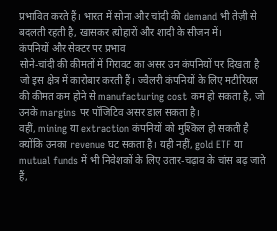प्रभावित करते हैं। भारत में सोना और चांदी की demand भी तेज़ी से बदलती रहती है, खासकर त्योहारों और शादी के सीजन में।
कंपनियों और सेक्टर पर प्रभाव
सोने-चांदी की कीमतों में गिरावट का असर उन कंपनियों पर दिखता है जो इस क्षेत्र में कारोबार करती हैं। ज्वैलरी कंपनियों के लिए मटीरियल की कीमत कम होने से manufacturing cost कम हो सकता है, जो उनके margins पर पॉजिटिव असर डाल सकता है।
वहीं, mining या extraction कंपनियों को मुश्किल हो सकती है क्योंकि उनका revenue घट सकता है। यही नहीं, gold ETF या mutual funds में भी निवेशकों के लिए उतार-चढ़ाव के चांस बढ़ जाते हैं,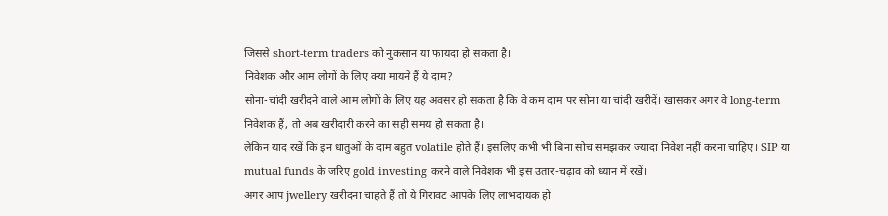जिससे short-term traders को नुकसान या फायदा हो सकता है।
निवेशक और आम लोगों के लिए क्या मायने हैं ये दाम?
सोना-चांदी खरीदने वाले आम लोगों के लिए यह अवसर हो सकता है कि वे कम दाम पर सोना या चांदी खरीदें। खासकर अगर वे long-term निवेशक हैं, तो अब खरीदारी करने का सही समय हो सकता है।
लेकिन याद रखें कि इन धातुओं के दाम बहुत volatile होते हैं। इसलिए कभी भी बिना सोच समझकर ज्यादा निवेश नहीं करना चाहिए। SIP या mutual funds के जरिए gold investing करने वाले निवेशक भी इस उतार-चढ़ाव को ध्यान में रखें।
अगर आप jwellery खरीदना चाहते हैं तो ये गिरावट आपके लिए लाभदायक हो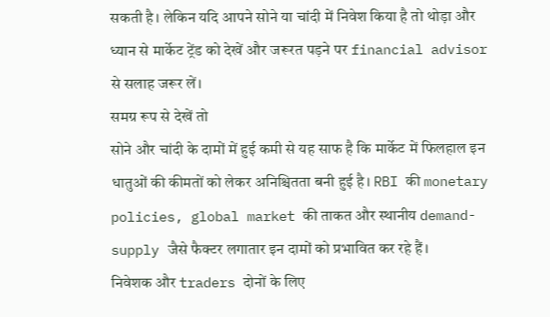सकती है। लेकिन यदि आपने सोने या चांदी में निवेश किया है तो थोड़ा और ध्यान से मार्केट ट्रेंड को देखें और जरूरत पड़ने पर financial advisor से सलाह जरूर लें।
समग्र रूप से देखें तो
सोने और चांदी के दामों में हुई कमी से यह साफ है कि मार्केट में फिलहाल इन धातुओं की कीमतों को लेकर अनिश्चितता बनी हुई है। RBI की monetary policies, global market की ताकत और स्थानीय demand-supply जैसे फैक्टर लगातार इन दामों को प्रभावित कर रहे हैं।
निवेशक और traders दोनों के लिए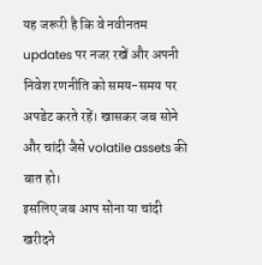यह जरूरी है कि वे नवीनतम updates पर नजर रखें और अपनी निवेश रणनीति को समय-समय पर अपडेट करते रहें। खासकर जब सोने और चांदी जैसे volatile assets की बात हो।
इसलिए जब आप सोना या चांदी खरीदने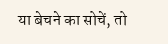या बेचने का सोचें, तो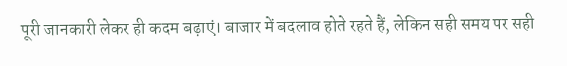पूरी जानकारी लेकर ही कदम बढ़ाएं। बाजार में बदलाव होते रहते हैं, लेकिन सही समय पर सही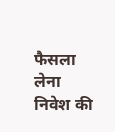फैसला लेना निवेश की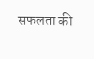सफलता की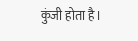कुंजी होता है।